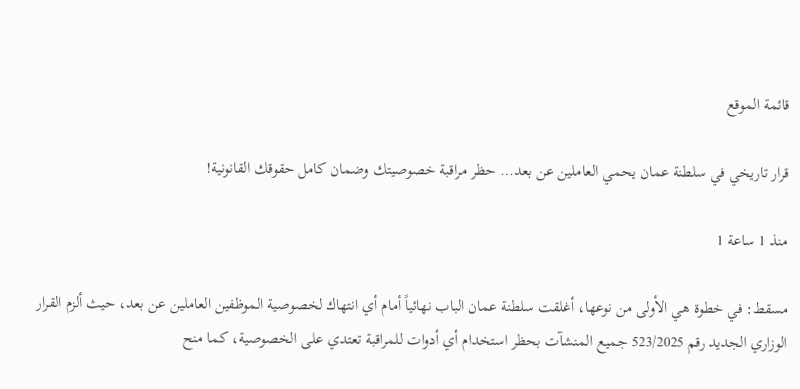قائمة الموقع

قرار تاريخي في سلطنة عمان يحمي العاملين عن بعد… حظر مراقبة خصوصيتك وضمان كامل حقوقك القانونية!

منذ 1 ساعة 1

مسقط: في خطوة هي الأولى من نوعها، أغلقت سلطنة عمان الباب نهائياً أمام أي انتهاك لخصوصية الموظفين العاملين عن بعد، حيث ألزم القرار الوزاري الجديد رقم 523/2025 جميع المنشآت بحظر استخدام أي أدوات للمراقبة تعتدي على الخصوصية، كما منح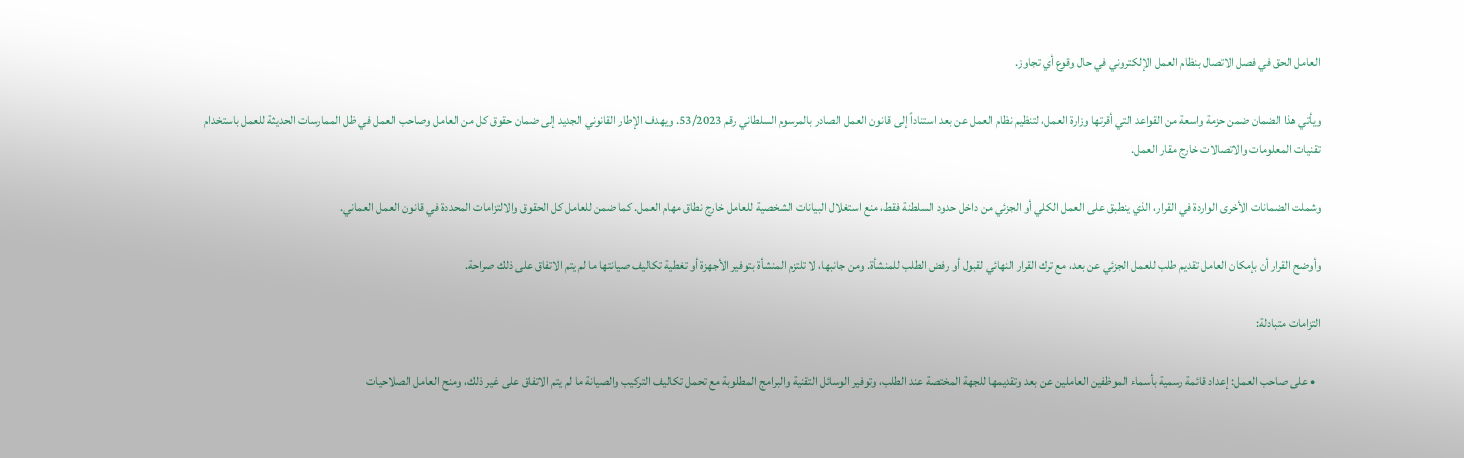العامل الحق في فصل الاتصال بنظام العمل الإلكتروني في حال وقوع أي تجاوز.

ويأتي هذا الضمان ضمن حزمة واسعة من القواعد التي أقرتها وزارة العمل، لتنظيم نظام العمل عن بعد استناداً إلى قانون العمل الصادر بالمرسوم السلطاني رقم 53/2023. ويهدف الإطار القانوني الجديد إلى ضمان حقوق كل من العامل وصاحب العمل في ظل الممارسات الحديثة للعمل باستخدام تقنيات المعلومات والاتصالات خارج مقار العمل.

وشملت الضمانات الأخرى الواردة في القرار، الذي ينطبق على العمل الكلي أو الجزئي من داخل حدود السلطنة فقط، منع استغلال البيانات الشخصية للعامل خارج نطاق مهام العمل. كما ضمن للعامل كل الحقوق والالتزامات المحددة في قانون العمل العماني.

وأوضح القرار أن بإمكان العامل تقديم طلب للعمل الجزئي عن بعد، مع ترك القرار النهائي لقبول أو رفض الطلب للمنشأة. ومن جانبها، لا تلتزم المنشأة بتوفير الأجهزة أو تغطية تكاليف صيانتها ما لم يتم الاتفاق على ذلك صراحة.

التزامات متبادلة:

  • على صاحب العمل: إعداد قائمة رسمية بأسماء الموظفين العاملين عن بعد وتقديمها للجهة المختصة عند الطلب، وتوفير الوسائل التقنية والبرامج المطلوبة مع تحمل تكاليف التركيب والصيانة ما لم يتم الاتفاق على غير ذلك، ومنح العامل الصلاحيات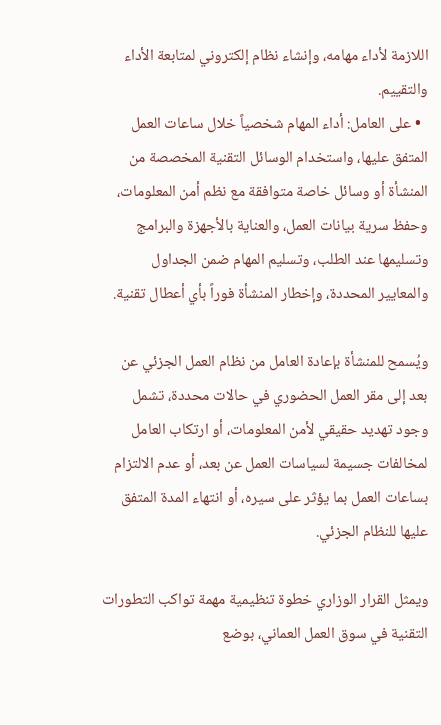اللازمة لأداء مهامه، وإنشاء نظام إلكتروني لمتابعة الأداء والتقييم.
  • على العامل: أداء المهام شخصياً خلال ساعات العمل المتفق عليها، واستخدام الوسائل التقنية المخصصة من المنشأة أو وسائل خاصة متوافقة مع نظم أمن المعلومات، وحفظ سرية بيانات العمل، والعناية بالأجهزة والبرامج وتسليمها عند الطلب، وتسليم المهام ضمن الجداول والمعايير المحددة، وإخطار المنشأة فوراً بأي أعطال تقنية.

ويُسمح للمنشأة بإعادة العامل من نظام العمل الجزئي عن بعد إلى مقر العمل الحضوري في حالات محددة، تشمل وجود تهديد حقيقي لأمن المعلومات، أو ارتكاب العامل لمخالفات جسيمة لسياسات العمل عن بعد، أو عدم الالتزام بساعات العمل بما يؤثر على سيره، أو انتهاء المدة المتفق عليها للنظام الجزئي.

ويمثل القرار الوزاري خطوة تنظيمية مهمة تواكب التطورات التقنية في سوق العمل العماني، بوضع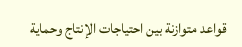قواعد متوازنة بين احتياجات الإنتاج وحماية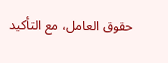حقوق العامل، مع التأكيد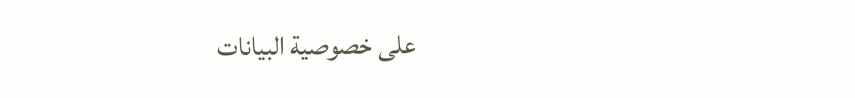على خصوصية البيانات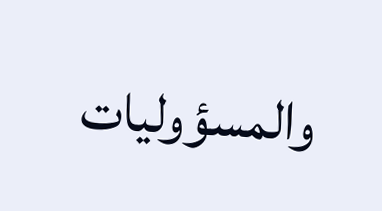والمسؤوليات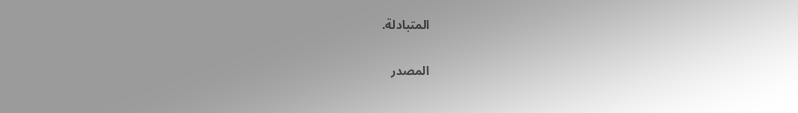المتبادلة.

المصدر